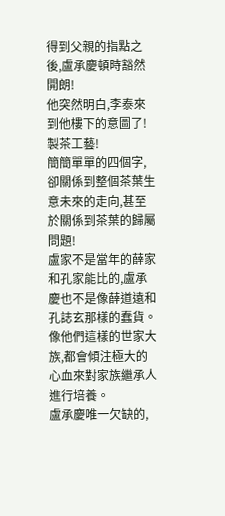得到父親的指點之後,盧承慶頓時豁然開朗!
他突然明白,李泰來到他樓下的意圖了!
製茶工藝!
簡簡單單的四個字,卻關係到整個茶葉生意未來的走向,甚至於關係到茶葉的歸屬問題!
盧家不是當年的薛家和孔家能比的,盧承慶也不是像薛道遠和孔誌玄那樣的蠢貨。
像他們這樣的世家大族,都會傾注極大的心血來對家族繼承人進行培養。
盧承慶唯一欠缺的,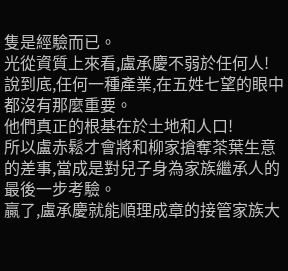隻是經驗而已。
光從資質上來看,盧承慶不弱於任何人!
說到底,任何一種產業,在五姓七望的眼中都沒有那麼重要。
他們真正的根基在於土地和人口!
所以盧赤鬆才會將和柳家搶奪茶葉生意的差事,當成是對兒子身為家族繼承人的最後一步考驗。
贏了,盧承慶就能順理成章的接管家族大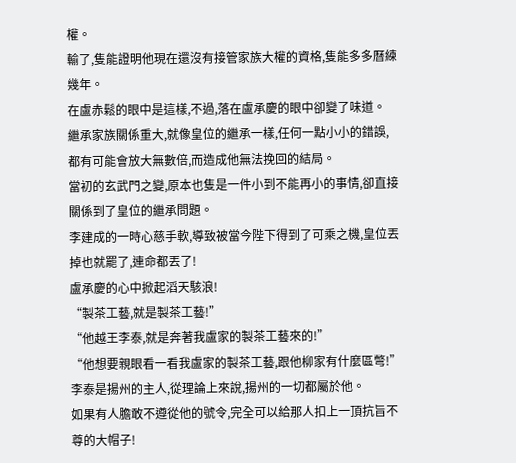權。
輸了,隻能證明他現在還沒有接管家族大權的資格,隻能多多曆練幾年。
在盧赤鬆的眼中是這樣,不過,落在盧承慶的眼中卻變了味道。
繼承家族關係重大,就像皇位的繼承一樣,任何一點小小的錯誤,都有可能會放大無數倍,而造成他無法挽回的結局。
當初的玄武門之變,原本也隻是一件小到不能再小的事情,卻直接關係到了皇位的繼承問題。
李建成的一時心慈手軟,導致被當今陛下得到了可乘之機,皇位丟掉也就罷了,連命都丟了!
盧承慶的心中掀起滔天駭浪!
“製茶工藝,就是製茶工藝!”
“他越王李泰,就是奔著我盧家的製茶工藝來的!”
“他想要親眼看一看我盧家的製茶工藝,跟他柳家有什麼區彆!”
李泰是揚州的主人,從理論上來說,揚州的一切都屬於他。
如果有人膽敢不遵從他的號令,完全可以給那人扣上一頂抗旨不尊的大帽子!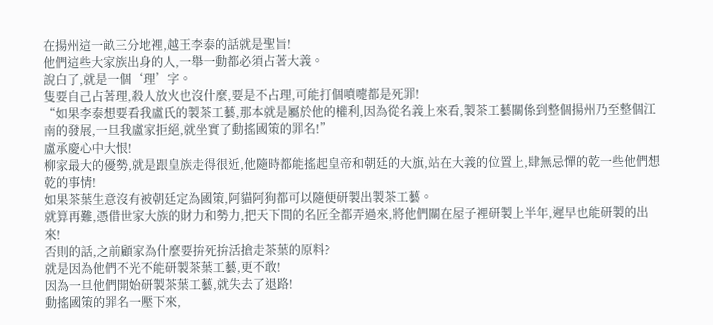在揚州這一畝三分地裡,越王李泰的話就是聖旨!
他們這些大家族出身的人,一舉一動都必須占著大義。
說白了,就是一個‘理’字。
隻要自己占著理,殺人放火也沒什麼,要是不占理,可能打個噴嚏都是死罪!
“如果李泰想要看我盧氏的製茶工藝,那本就是屬於他的權利,因為從名義上來看,製茶工藝關係到整個揚州乃至整個江南的發展,一旦我盧家拒絕,就坐實了動搖國策的罪名!”
盧承慶心中大恨!
柳家最大的優勢,就是跟皇族走得很近,他隨時都能搖起皇帝和朝廷的大旗,站在大義的位置上,肆無忌憚的乾一些他們想乾的事情!
如果茶葉生意沒有被朝廷定為國策,阿貓阿狗都可以隨便研製出製茶工藝。
就算再難,憑借世家大族的財力和勢力,把天下間的名匠全都弄過來,將他們關在屋子裡研製上半年,遲早也能研製的出來!
否則的話,之前顧家為什麼要拚死拚活搶走茶葉的原料?
就是因為他們不光不能研製茶葉工藝,更不敢!
因為一旦他們開始研製茶葉工藝,就失去了退路!
動搖國策的罪名一壓下來,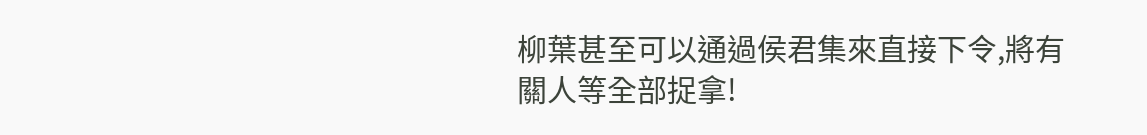柳葉甚至可以通過侯君集來直接下令,將有關人等全部捉拿!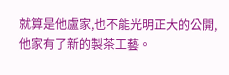就算是他盧家,也不能光明正大的公開,他家有了新的製茶工藝。